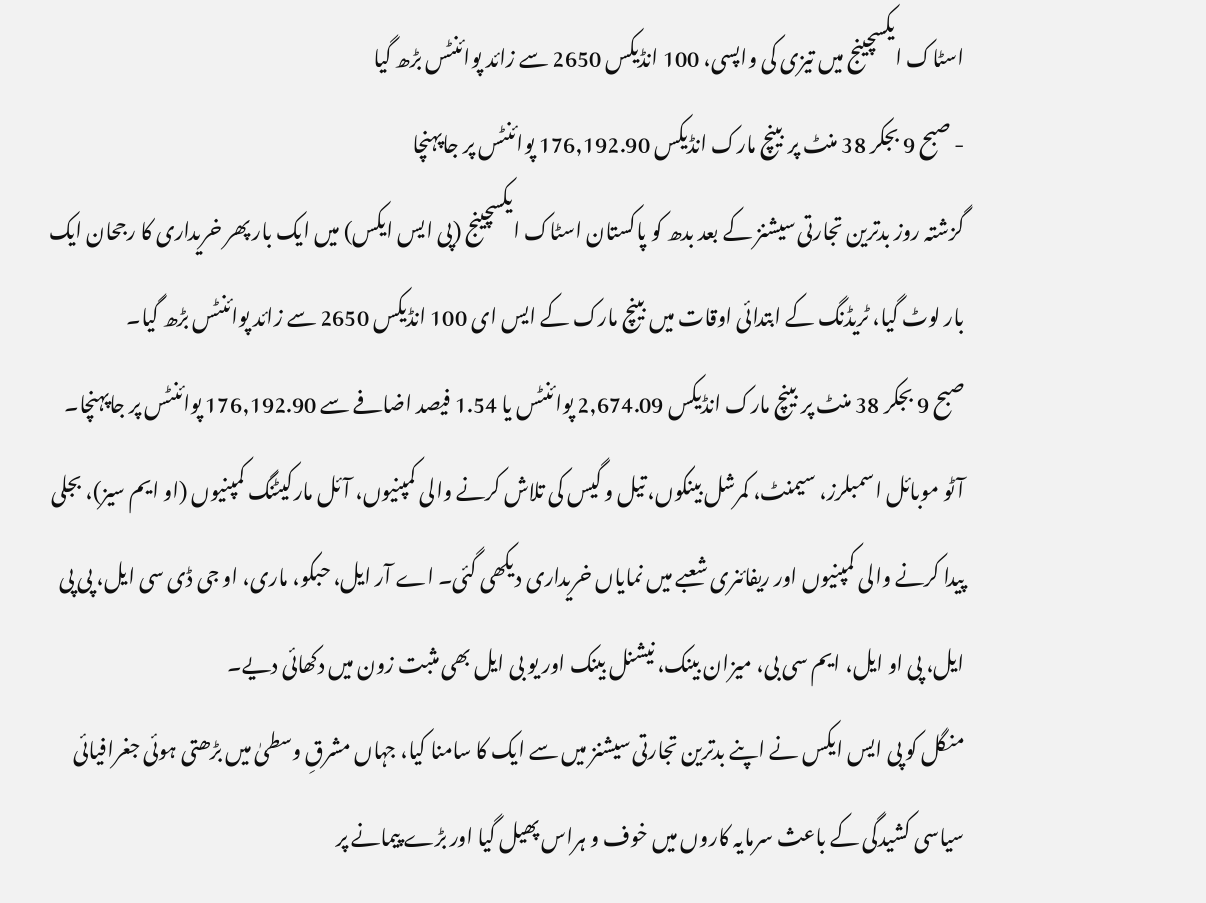اسٹاک ایکسچینج میں تیزی کی واپسی، 100 انڈیکس 2650 سے زائد پوائنٹس بڑھ گیا
- صبح 9 بجکر 38 منٹ پر بینچ مارک انڈیکس 176,192.90 پوائنٹس پر جاپہنچا
گزشتہ روز بدترین تجارتی سیشنز کے بعد بدھ کو پاکستان اسٹاک ایکسچینج (پی ایس ایکس) میں ایک بار پھر خریداری کا رجحان ایک بار لوٹ گیا، ٹریڈنگ کے ابتدائی اوقات میں بینچ مارک کے ایس ای 100 انڈیکس 2650 سے زائد پوائنٹس بڑھ گیا۔
صبح 9 بجکر 38 منٹ پر بینچ مارک انڈیکس 2,674.09 پوائنٹس یا 1.54 فیصد اضافے سے 176,192.90 پوائنٹس پر جاپہنچا۔
آٹو موبائل اسمبلرز، سیمنٹ، کمرشل بینکوں، تیل و گیس کی تلاش کرنے والی کمپنیوں، آئل مارکیٹنگ کمپنیوں (او ایم سیز)، بجلی پیدا کرنے والی کمپنیوں اور ریفائنری شعبے میں نمایاں خریداری دیکھی گئی۔ اے آر ایل، حبکو، ماری، او جی ڈی سی ایل، پی پی ایل، پی او ایل، ایم سی بی، میزان بینک، نیشنل بینک اور یو بی ایل بھی مثبت زون میں دکھائی دیے۔
منگل کو پی ایس ایکس نے اپنے بدترین تجارتی سیشنز میں سے ایک کا سامنا کیا، جہاں مشرقِ وسطیٰ میں بڑھتی ہوئی جغرافیائی سیاسی کشیدگی کے باعث سرمایہ کاروں میں خوف و ہراس پھیل گیا اور بڑے پیمانے پر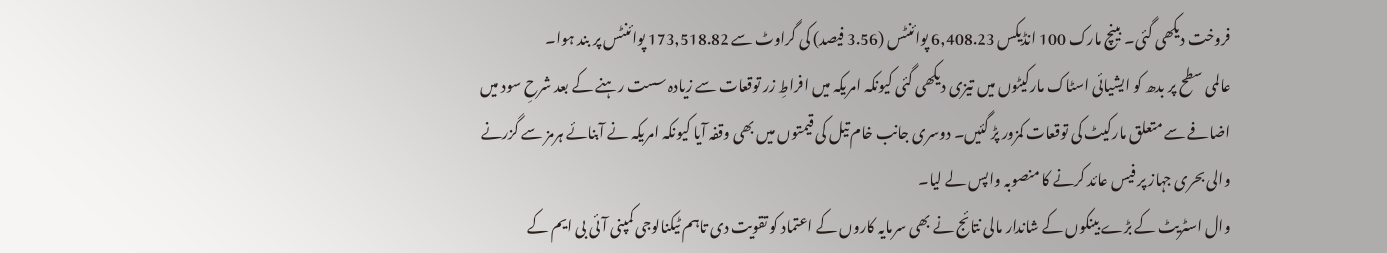فروخت دیکھی گئی۔ بینچ مارک 100 انڈیکس 6,408.23 پوائنٹس (3.56 فیصد) کی گراوٹ سے 173,518.82 پوائنٹس پر بند ہوا۔
عالمی سطح پر بدھ کو ایشیائی اسٹاک مارکیٹوں میں تیزی دیکھی گئی کیونکہ امریکہ میں افراطِ زر توقعات سے زیادہ سست رہنے کے بعد شرحِ سود میں اضافے سے متعلق مارکیٹ کی توقعات کمزور پڑ گئیں۔ دوسری جانب خام تیل کی قیمتوں میں بھی وقفہ آیا کیونکہ امریکہ نے آبنائے ہرمز سے گزرنے والی بحری جہاز پر فیس عائد کرنے کا منصوبہ واپس لے لیا۔
وال اسٹریٹ کے بڑے بینکوں کے شاندار مالی نتائج نے بھی سرمایہ کاروں کے اعتماد کو تقویت دی تاہم ٹیکنالوجی کمپنی آئی بی ایم کے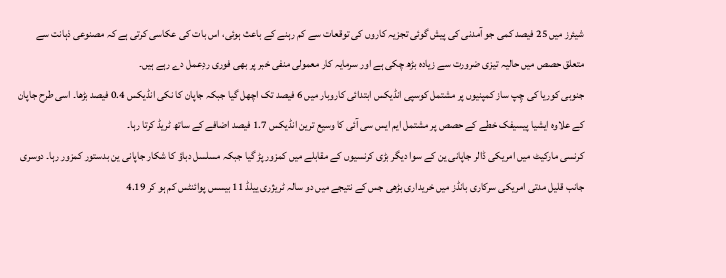شیئرز میں 25 فیصد کمی جو آمدنی کی پیش گوئی تجزیہ کاروں کی توقعات سے کم رہنے کے باعث ہوئی، اس بات کی عکاسی کرتی ہے کہ مصنوعی ذہانت سے متعلق حصص میں حالیہ تیزی ضرورت سے زیادہ بڑھ چکی ہے اور سرمایہ کار معمولی منفی خبر پر بھی فوری ردِعمل دے رہے ہیں۔
جنوبی کوریا کی چِپ ساز کمپنیوں پر مشتمل کوسپی انڈیکس ابتدائی کاروبار میں 6 فیصد تک اچھل گیا جبکہ جاپان کا نکی انڈیکس 0.4 فیصد بڑھا۔ اسی طرح جاپان کے علاوہ ایشیا پیسیفک خطے کے حصص پر مشتمل ایم ایس سی آئی کا وسیع ترین انڈیکس 1.7 فیصد اضافے کے ساتھ ٹریڈ کرتا رہا۔
کرنسی مارکیٹ میں امریکی ڈالر جاپانی ین کے سوا دیگر بڑی کرنسیوں کے مقابلے میں کمزور پڑ گیا جبکہ مسلسل دباؤ کا شکار جاپانی ین بدستور کمزور رہا۔ دوسری جانب قلیل مدتی امریکی سرکاری بانڈز میں خریداری بڑھی جس کے نتیجے میں دو سالہ ٹریژری ییلڈ 11 بیسس پوائنٹس کم ہو کر 4.19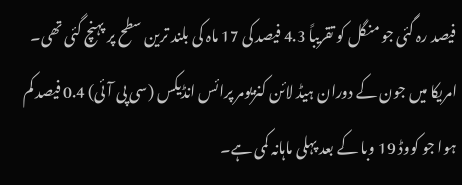فیصد رہ گئی جو منگل کو تقریباً 4.3 فیصد کی 17 ماہ کی بلند ترین سطح پر پہنچ گئی تھی۔
امریکا میں جون کے دوران ہیڈ لائن کنزیومر پرائس انڈیکس (سی پی آئی) 0.4 فیصد کم ہوا جو کووڈ 19 وبا کے بعد پہلی ماہانہ کمی ہے۔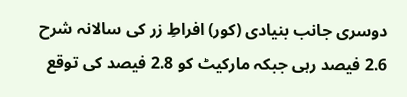دوسری جانب بنیادی (کور) افراطِ زر کی سالانہ شرح 2.6 فیصد رہی جبکہ مارکیٹ کو 2.8 فیصد کی توقع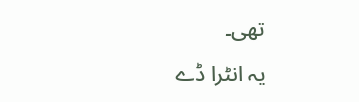تھی۔
یہ انٹرا ڈے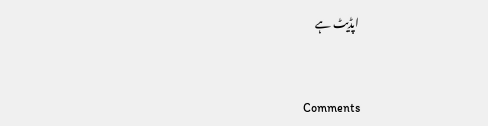اپڈیٹ ہے


Comments